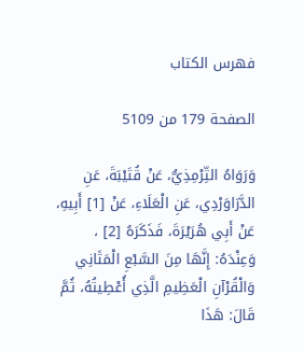فهرس الكتاب

الصفحة 179 من 5109

وَرَوَاهُ التِّرْمِذِيُّ، عَنْ قُتَيْبَةَ، عَنِ الدَّرَاوَرْدِي، عَنِ الْعَلَاءِ، عَنْ [1] أَبِيهِ، عَنْ أَبِي هُرَيْرَةَ، فَذَكَرَهُ [2] ، وَعِنْدَهُ: إِنَّهَا مِنَ السَّبْعِ الْمَثَانِي وَالْقُرْآنِ الْعَظِيمِ الَّذِي أُعْطِيتُهُ، ثُمَّ قَالَ: هَذَا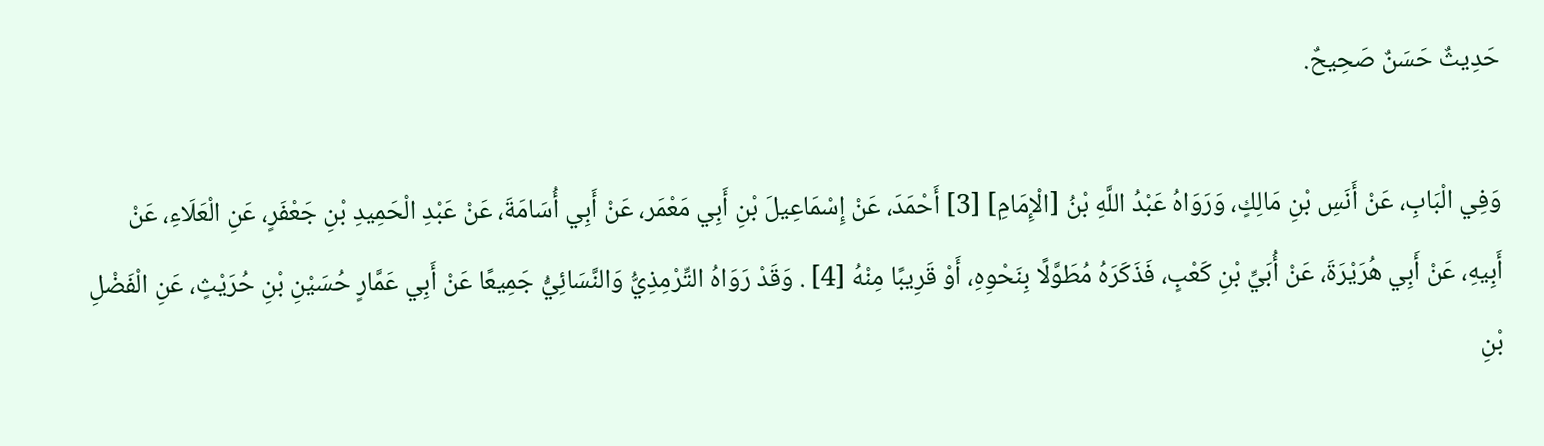حَدِيثٌ حَسَنٌ صَحِيحٌ.

وَفِي الْبَابِ، عَنْ أَنَسِ بْنِ مَالِكٍ، وَرَوَاهُ عَبْدُ اللَّهِ بْنُ [الْإِمَامِ] [3] أَحْمَدَ، عَنْ إِسْمَاعِيلَ بْنِ أَبِي مَعْمَر، عَنْ أَبِي أُسَامَةَ، عَنْ عَبْدِ الْحَمِيدِ بْنِ جَعْفَرٍ، عَنِ الْعَلَاءِ، عَنْ أَبِيهِ، عَنْ أَبِي هُرَيْرَةَ، عَنْ أُبَيِّ بْنِ كَعْبٍ، فَذَكَرَهُ مُطَوَّلًا بِنَحْوِهِ، أَوْ قَرِيبًا مِنْهُ [4] . وَقَدْ رَوَاهُ التِّرْمِذِيُّ وَالنَّسَائِيُّ جَمِيعًا عَنْ أَبِي عَمَّارٍ حُسَيْنِ بْنِ حُرَيْثٍ، عَنِ الْفَضْلِ بْنِ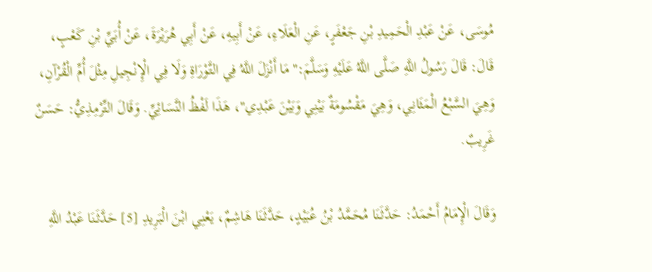مُوسَى، عَنْ عَبْدِ الْحَمِيدِ بْنِ جَعْفَرٍ، عَنِ الْعَلَاءِ، عَنْ أَبِيهِ، عَنْ أَبِي هُرَيْرَةَ، عَنْ أُبَيِّ بْنِ كَعْبٍ، قَالَ: قَالَ رَسُولُ اللَّهِ صَلَّى اللَّهُ عَلَيْهِ وَسَلَّمَ:"مَا أَنْزَلَ اللَّهُ فِي التَّوْرَاةِ وَلَا فِي الْإِنْجِيلِ مِثْلَ أُمِّ الْقُرْآنِ، وَهِيَ السَّبْعُ الْمَثَانِي، وَهِيَ مَقْسُومَةٌ بَيْنِي وَبَيْنَ عَبْدِي"، هَذَا لَفْظُ النَّسَائِيِّ. وَقَالَ التِّرْمِذِيُّ: حَسَنٌ غَرِيبٌ.

وَقَالَ الْإِمَامُ أَحْمَدُ: حَدَّثَنَا مُحَمَّدُ بْنُ عُبَيْدٍ، حَدَّثَنَا هَاشِمٌ، يَعْنِي ابْنَ الْبَرِيدِ [5] حَدَّثَنَا عَبْدُ اللَّهِ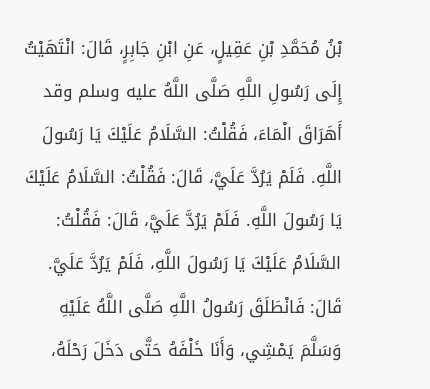بْنُ مُحَمَّدِ بْنِ عَقِيلٍ، عَنِ ابْنِ جَابِرٍ، قَالَ: انْتَهَيْتُ إِلَى رَسُولِ اللَّهِ صَلَّى اللَّهُ عليه وسلم وقد أَهَرَاقَ الْمَاءَ، فَقُلْتُ: السَّلَامُ عَلَيْكَ يَا رَسُولَ اللَّهِ. فَلَمْ يَرُدَّ عَلَيَّ، قَالَ: فَقُلْتُ: السَّلَامُ عَلَيْكَ يَا رَسُولَ اللَّهِ. فَلَمْ يَرُدَّ عَلَيَّ، قَالَ: فَقُلْتُ: السَّلَامُ عَلَيْكَ يَا رَسُولَ اللَّهِ، فَلَمْ يَرُدَّ عَلَيَّ. قَالَ: فَانْطَلَقَ رَسُولُ اللَّهِ صَلَّى اللَّهُ عَلَيْهِ وَسَلَّمَ يَمْشِي، وَأَنَا خَلْفَهُ حَتَّى دَخَلَ رَحْلَهُ،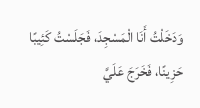وَدَخَلْتُ أَنَا الْمَسْجِدَ، فَجَلَسْتُ كَئِيبًا حَزِينًا، فَخَرَجَ عَلَيَّ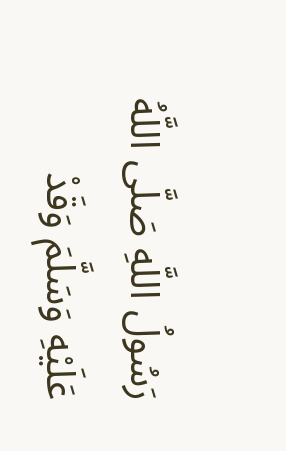رَسُولُ اللَّهِ صَلَّى اللَّهُ عَلَيْهِ وَسَلَّمَ وَقَدْ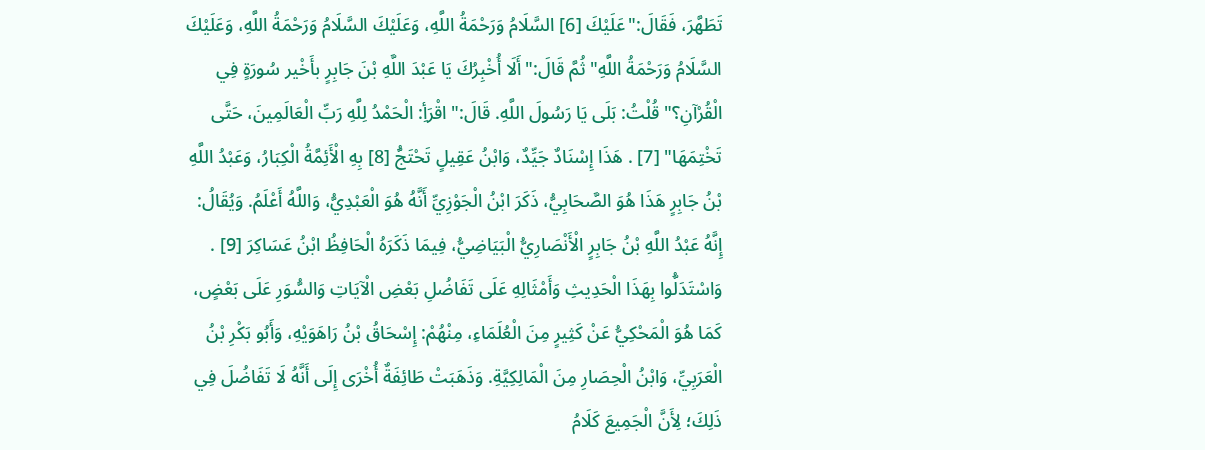تَطَهَّرَ، فَقَالَ:"عَلَيْكَ [6] السَّلَامُ وَرَحْمَةُ اللَّهِ، وَعَلَيْكَ السَّلَامُ وَرَحْمَةُ اللَّهِ، وَعَلَيْكَ السَّلَامُ وَرَحْمَةُ اللَّهِ"ثُمَّ قَالَ:"أَلَا أُخْبِرُكَ يَا عَبْدَ اللَّهِ بْنَ جَابِرٍ بأَخْير سُورَةٍ فِي الْقُرْآنِ؟"قُلْتُ: بَلَى يَا رَسُولَ اللَّهِ. قَالَ:"اقْرَأِ: الْحَمْدُ لِلَّهِ رَبِّ الْعَالَمِينَ، حَتَّى تَخْتِمَهَا" [7] . هَذَا إِسْنَادٌ جَيِّدٌ، وَابْنُ عَقِيلٍ تَحْتَجُّ [8] بِهِ الْأَئِمَّةُ الْكِبَارُ، وَعَبْدُ اللَّهِ بْنُ جَابِرٍ هَذَا هُوَ الصَّحَابِيُّ، ذَكَرَ ابْنُ الْجَوْزِيِّ أَنَّهُ هُوَ الْعَبْدِيُّ، وَاللَّهُ أَعْلَمُ. وَيُقَالُ: إِنَّهُ عَبْدُ اللَّهِ بْنُ جَابِرٍ الْأَنْصَارِيُّ الْبَيَاضِيُّ، فِيمَا ذَكَرَهُ الْحَافِظُ ابْنُ عَسَاكِرَ [9] . وَاسْتَدَلُّوا بِهَذَا الْحَدِيثِ وَأَمْثَالِهِ عَلَى تَفَاضُلِ بَعْضِ الْآيَاتِ وَالسُّوَرِ عَلَى بَعْضٍ، كَمَا هُوَ الْمَحْكِيُّ عَنْ كَثِيرٍ مِنَ الْعُلَمَاءِ، مِنْهُمْ: إِسْحَاقُ بْنُ رَاهَوَيْهِ، وَأَبُو بَكْرِ بْنُ الْعَرَبِيِّ، وَابْنُ الْحِصَارِ مِنَ الْمَالِكِيَّةِ. وَذَهَبَتْ طَائِفَةٌ أُخْرَى إِلَى أَنَّهُ لَا تَفَاضُلَ فِي ذَلِكَ؛ لِأَنَّ الْجَمِيعَ كَلَامُ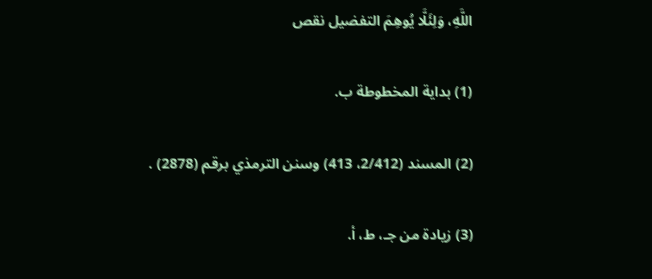اللَّهِ، وَلِئَلَّا يُوهِمَ التفضيل نقص

(1) بداية المخطوطة ب.

(2) المسند (2/412، 413) وسنن الترمذي برقم (2878) .

(3) زيادة من جـ، ط، أ.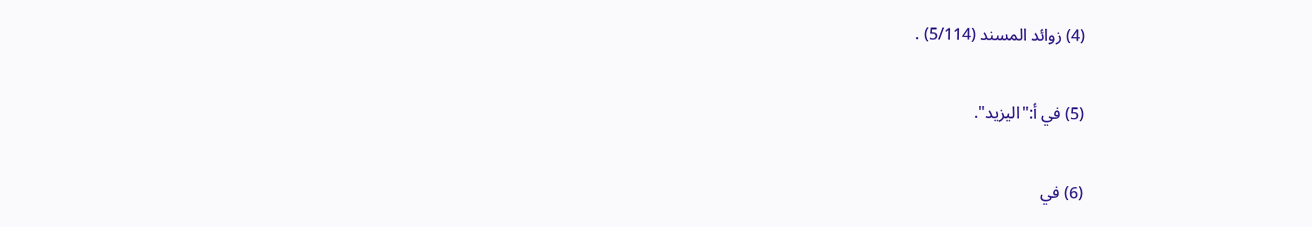(4) زوائد المسند (5/114) .

(5) في أ:"اليزيد".

(6) في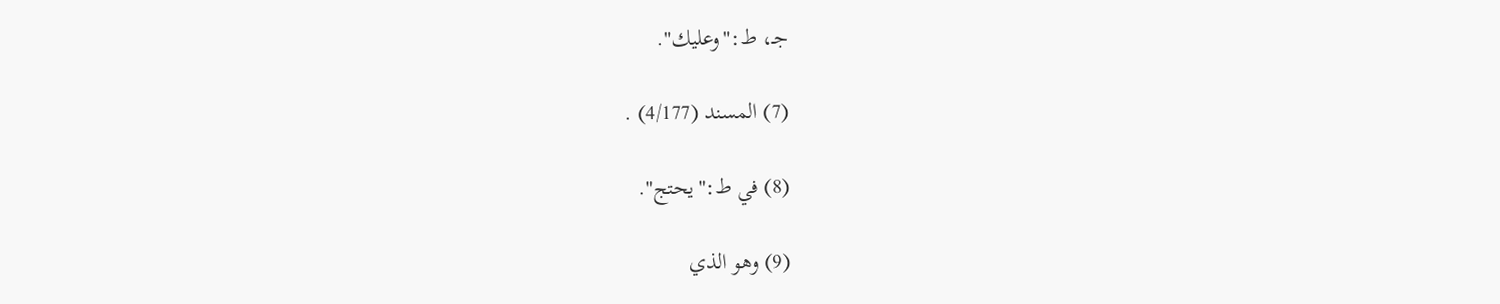جـ، ط:"وعليك".

(7) المسند (4/177) .

(8) في ط:"يحتج".

(9) وهو الذي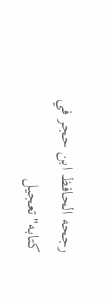رجحه الحافظ ابن حجر في كتابه"تعجيل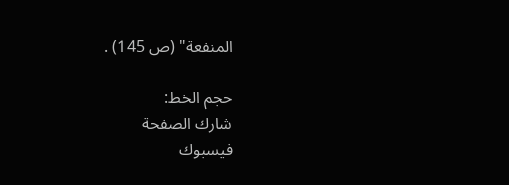المنفعة" (ص 145) .

حجم الخط:
شارك الصفحة
فيسبوك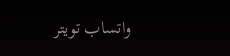واتساب تويتر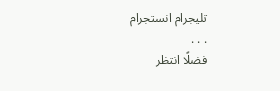تليجرام انستجرام
. . .
فضلًا انتظر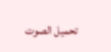تحميل الصوت